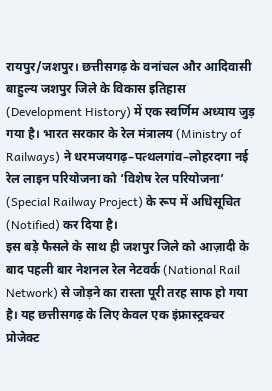रायपुर/जशपुर। छत्तीसगढ़ के वनांचल और आदिवासी बाहुल्य जशपुर जिले के विकास इतिहास (Development History) में एक स्वर्णिम अध्याय जुड़ गया है। भारत सरकार के रेल मंत्रालय (Ministry of Railways) ने धरमजयगढ़–पत्थलगांव–लोहरदगा नई रेल लाइन परियोजना को ‘विशेष रेल परियोजना’ (Special Railway Project) के रूप में अधिसूचित (Notified) कर दिया है।
इस बड़े फैसले के साथ ही जशपुर जिले को आज़ादी के बाद पहली बार नेशनल रेल नेटवर्क (National Rail Network) से जोड़ने का रास्ता पूरी तरह साफ हो गया है। यह छत्तीसगढ़ के लिए केवल एक इंफ्रास्ट्रक्चर प्रोजेक्ट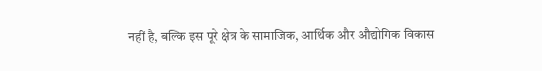नहीं है, बल्कि इस पूरे क्षेत्र के सामाजिक, आर्थिक और औद्योगिक विकास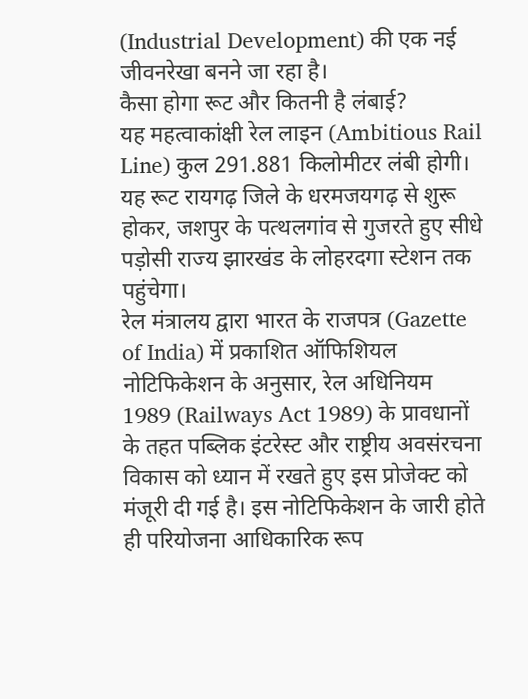(Industrial Development) की एक नई जीवनरेखा बनने जा रहा है।
कैसा होगा रूट और कितनी है लंबाई?
यह महत्वाकांक्षी रेल लाइन (Ambitious Rail Line) कुल 291.881 किलोमीटर लंबी होगी। यह रूट रायगढ़ जिले के धरमजयगढ़ से शुरू होकर, जशपुर के पत्थलगांव से गुजरते हुए सीधे पड़ोसी राज्य झारखंड के लोहरदगा स्टेशन तक पहुंचेगा।
रेल मंत्रालय द्वारा भारत के राजपत्र (Gazette of India) में प्रकाशित ऑफिशियल नोटिफिकेशन के अनुसार, रेल अधिनियम 1989 (Railways Act 1989) के प्रावधानों के तहत पब्लिक इंटरेस्ट और राष्ट्रीय अवसंरचना विकास को ध्यान में रखते हुए इस प्रोजेक्ट को मंजूरी दी गई है। इस नोटिफिकेशन के जारी होते ही परियोजना आधिकारिक रूप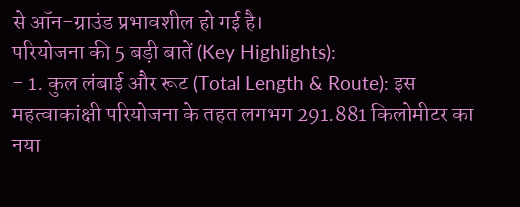से ऑन-ग्राउंड प्रभावशील हो गई है।
परियोजना की 5 बड़ी बातें (Key Highlights):
- 1. कुल लंबाई और रूट (Total Length & Route): इस महत्वाकांक्षी परियोजना के तहत लगभग 291.881 किलोमीटर का नया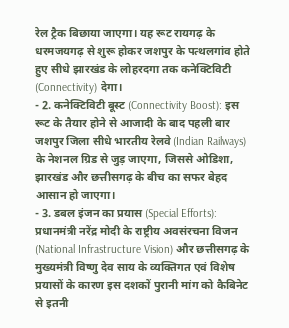रेल ट्रैक बिछाया जाएगा। यह रूट रायगढ़ के धरमजयगढ़ से शुरू होकर जशपुर के पत्थलगांव होते हुए सीधे झारखंड के लोहरदगा तक कनेक्टिविटी (Connectivity) देगा।
- 2. कनेक्टिविटी बूस्ट (Connectivity Boost): इस रूट के तैयार होने से आजादी के बाद पहली बार जशपुर जिला सीधे भारतीय रेलवे (Indian Railways) के नेशनल ग्रिड से जुड़ जाएगा, जिससे ओडिशा, झारखंड और छत्तीसगढ़ के बीच का सफर बेहद आसान हो जाएगा।
- 3. डबल इंजन का प्रयास (Special Efforts): प्रधानमंत्री नरेंद्र मोदी के राष्ट्रीय अवसंरचना विजन (National Infrastructure Vision) और छत्तीसगढ़ के मुख्यमंत्री विष्णु देव साय के व्यक्तिगत एवं विशेष प्रयासों के कारण इस दशकों पुरानी मांग को कैबिनेट से इतनी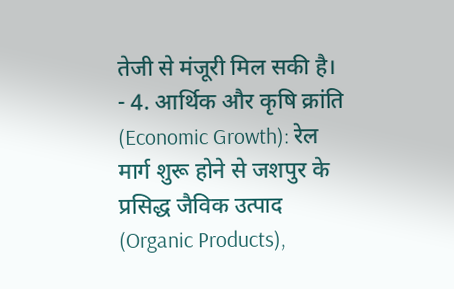तेजी से मंजूरी मिल सकी है।
- 4. आर्थिक और कृषि क्रांति (Economic Growth): रेल मार्ग शुरू होने से जशपुर के प्रसिद्ध जैविक उत्पाद (Organic Products),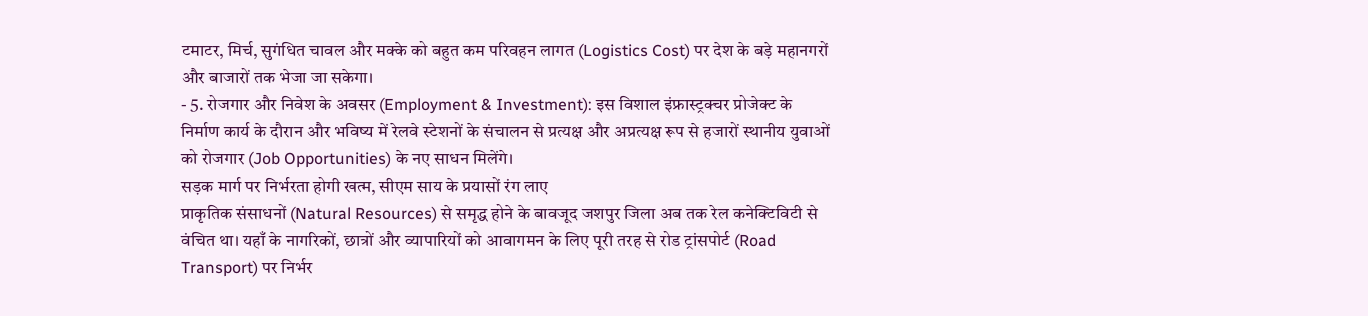टमाटर, मिर्च, सुगंधित चावल और मक्के को बहुत कम परिवहन लागत (Logistics Cost) पर देश के बड़े महानगरों और बाजारों तक भेजा जा सकेगा।
- 5. रोजगार और निवेश के अवसर (Employment & Investment): इस विशाल इंफ्रास्ट्रक्चर प्रोजेक्ट के निर्माण कार्य के दौरान और भविष्य में रेलवे स्टेशनों के संचालन से प्रत्यक्ष और अप्रत्यक्ष रूप से हजारों स्थानीय युवाओं को रोजगार (Job Opportunities) के नए साधन मिलेंगे।
सड़क मार्ग पर निर्भरता होगी खत्म, सीएम साय के प्रयासों रंग लाए
प्राकृतिक संसाधनों (Natural Resources) से समृद्ध होने के बावजूद जशपुर जिला अब तक रेल कनेक्टिविटी से वंचित था। यहाँ के नागरिकों, छात्रों और व्यापारियों को आवागमन के लिए पूरी तरह से रोड ट्रांसपोर्ट (Road Transport) पर निर्भर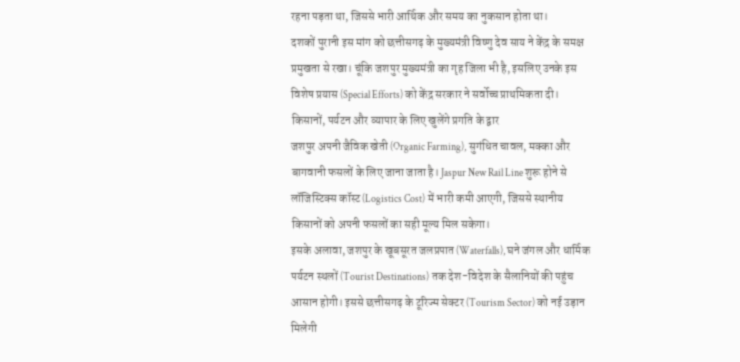रहना पड़ता था, जिससे भारी आर्थिक और समय का नुकसान होता था।
दशकों पुरानी इस मांग को छत्तीसगढ़ के मुख्यमंत्री विष्णु देव साय ने केंद्र के समक्ष प्रमुखता से रखा। चूंकि जशपुर मुख्यमंत्री का गृह जिला भी है, इसलिए उनके इस विशेष प्रयास (Special Efforts) को केंद्र सरकार ने सर्वोच्च प्राथमिकता दी।
किसानों, पर्यटन और व्यापार के लिए खुलेंगे प्रगति के द्वार
जशपुर अपनी जैविक खेती (Organic Farming), सुगंधित चावल, मक्का और बागवानी फसलों के लिए जाना जाता है। Jaspur New Rail Line शुरू होने से लॉजिस्टिक्स कॉस्ट (Logistics Cost) में भारी कमी आएगी, जिससे स्थानीय किसानों को अपनी फसलों का सही मूल्य मिल सकेगा।
इसके अलावा, जशपुर के खूबसूरत जलप्रपात (Waterfalls), घने जंगल और धार्मिक पर्यटन स्थलों (Tourist Destinations) तक देश-विदेश के सैलानियों की पहुंच आसान होगी। इससे छत्तीसगढ़ के टूरिज्म सेक्टर (Tourism Sector) को नई उड़ान मिलेगी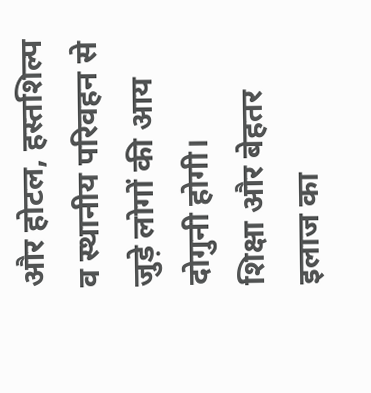और होटल, हस्तशिल्प व स्थानीय परिवहन से जुड़े लोगों की आय दोगुनी होगी।
शिक्षा और बेहतर इलाज का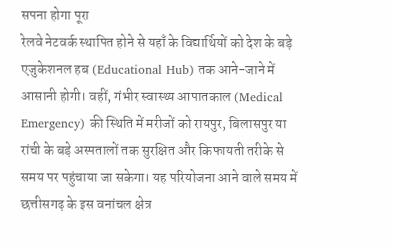सपना होगा पूरा
रेलवे नेटवर्क स्थापित होने से यहाँ के विद्यार्थियों को देश के बड़े एजुकेशनल हब (Educational Hub) तक आने-जाने में आसानी होगी। वहीं, गंभीर स्वास्थ्य आपातकाल (Medical Emergency) की स्थिति में मरीजों को रायपुर, बिलासपुर या रांची के बड़े अस्पतालों तक सुरक्षित और किफायती तरीके से समय पर पहुंचाया जा सकेगा। यह परियोजना आने वाले समय में छत्तीसगढ़ के इस वनांचल क्षेत्र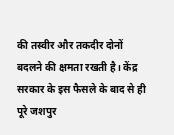की तस्वीर और तकदीर दोनों बदलने की क्षमता रखती है। केंद्र सरकार के इस फैसले के बाद से ही पूरे जशपुर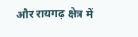और रायगढ़ क्षेत्र में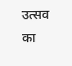उत्सव का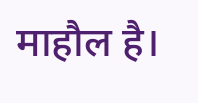माहौल है।